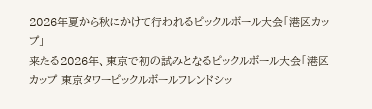2026年夏から秋にかけて行われるピックルボール大会「港区カップ」
来たる2026年、東京で初の試みとなるピックルボール大会「港区カップ 東京タワーピックルボールフレンドシッ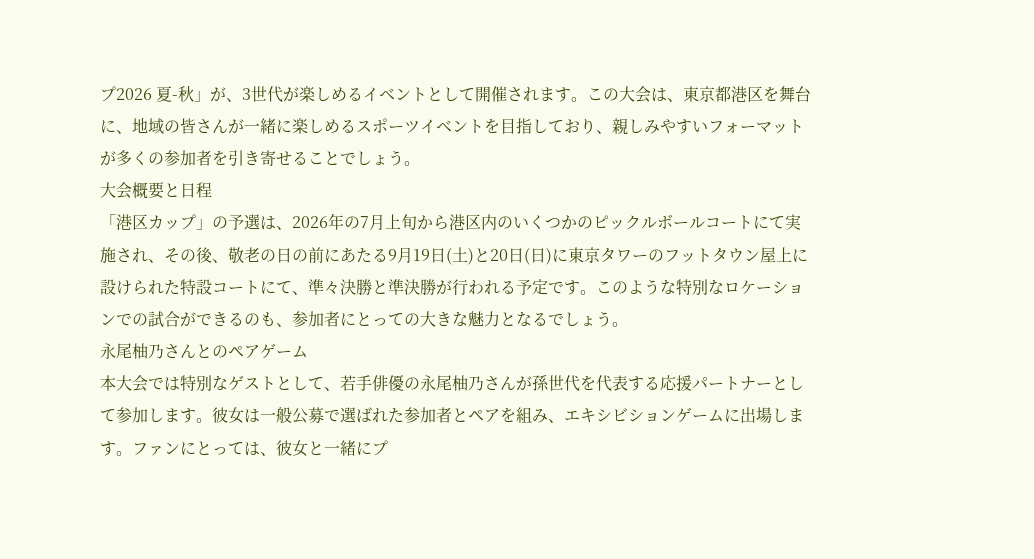プ2026 夏-秋」が、3世代が楽しめるイベントとして開催されます。この大会は、東京都港区を舞台に、地域の皆さんが一緒に楽しめるスポーツイベントを目指しており、親しみやすいフォーマットが多くの参加者を引き寄せることでしょう。
大会概要と日程
「港区カップ」の予選は、2026年の7月上旬から港区内のいくつかのピックルボールコートにて実施され、その後、敬老の日の前にあたる9月19日(土)と20日(日)に東京タワーのフットタウン屋上に設けられた特設コートにて、準々決勝と準決勝が行われる予定です。このような特別なロケーションでの試合ができるのも、参加者にとっての大きな魅力となるでしょう。
永尾柚乃さんとのペアゲーム
本大会では特別なゲストとして、若手俳優の永尾柚乃さんが孫世代を代表する応援パートナーとして参加します。彼女は一般公募で選ばれた参加者とペアを組み、エキシビションゲームに出場します。ファンにとっては、彼女と一緒にプ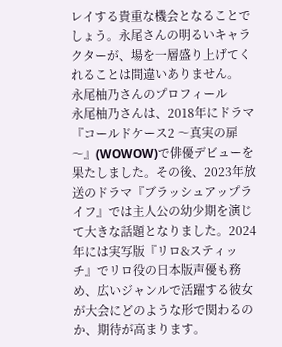レイする貴重な機会となることでしょう。永尾さんの明るいキャラクターが、場を一層盛り上げてくれることは間違いありません。
永尾柚乃さんのプロフィール
永尾柚乃さんは、2018年にドラマ『コールドケース2 〜真実の扉〜』(WOWOW)で俳優デビューを果たしました。その後、2023年放送のドラマ『ブラッシュアップライフ』では主人公の幼少期を演じて大きな話題となりました。2024年には実写版『リロ&スティッチ』でリロ役の日本版声優も務め、広いジャンルで活躍する彼女が大会にどのような形で関わるのか、期待が高まります。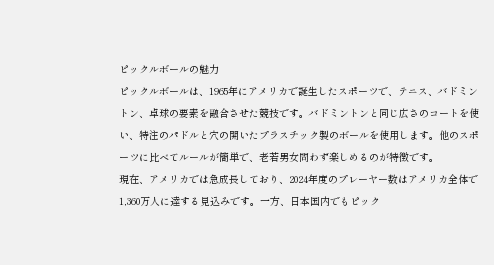ピックルボールの魅力
ピックルボールは、1965年にアメリカで誕生したスポーツで、テニス、バドミントン、卓球の要素を融合させた競技です。バドミントンと同じ広さのコートを使い、特注のパドルと穴の開いたプラスチック製のボールを使用します。他のスポーツに比べてルールが簡単で、老若男女問わず楽しめるのが特徴です。
現在、アメリカでは急成長しており、2024年度のプレーヤー数はアメリカ全体で1,360万人に達する見込みです。一方、日本国内でもピック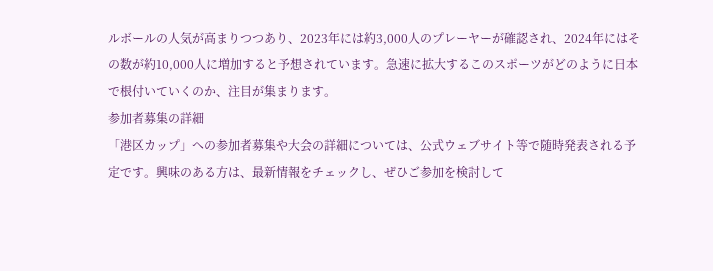ルボールの人気が高まりつつあり、2023年には約3,000人のプレーヤーが確認され、2024年にはその数が約10,000人に増加すると予想されています。急速に拡大するこのスポーツがどのように日本で根付いていくのか、注目が集まります。
参加者募集の詳細
「港区カップ」への参加者募集や大会の詳細については、公式ウェブサイト等で随時発表される予定です。興味のある方は、最新情報をチェックし、ぜひご参加を検討して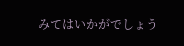みてはいかがでしょう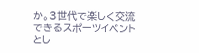か。3世代で楽しく交流できるスポーツイベントとし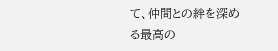て、仲間との絆を深める最高の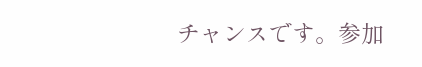チャンスです。参加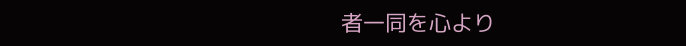者一同を心より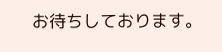お待ちしております。